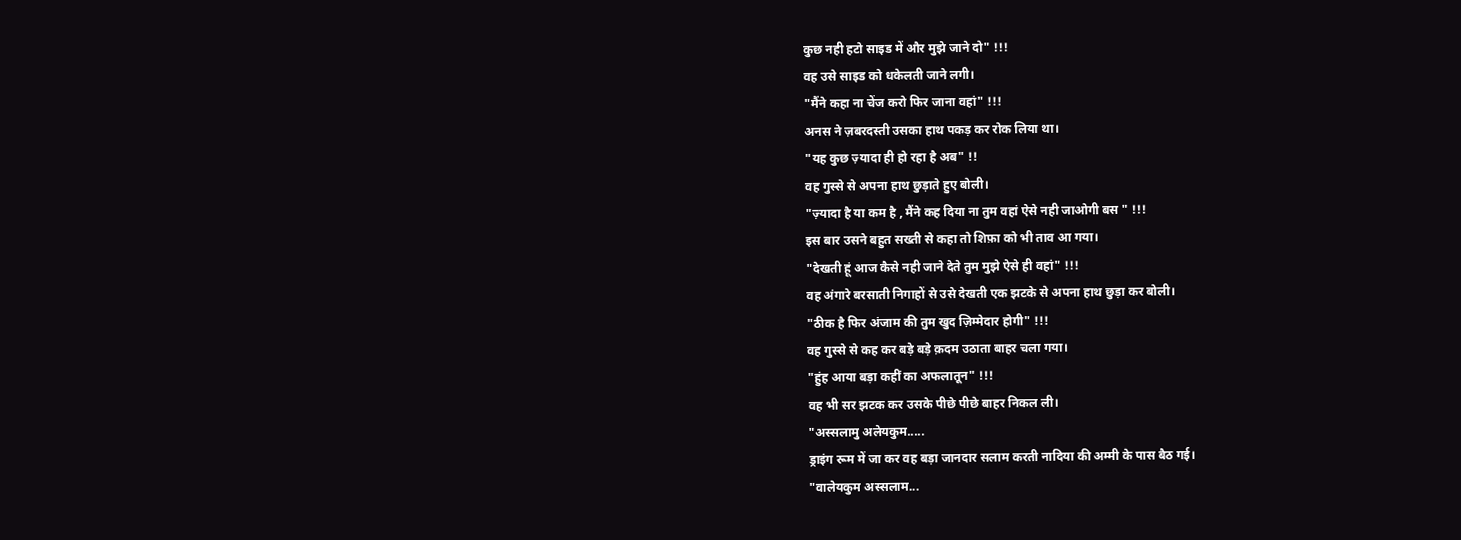कुछ नही हटो साइड में और मुझे जाने दो" !!!
वह उसे साइड को धकेलती जाने लगी।
"मैंने कहा ना चेंज करो फिर जाना वहां" !!!
अनस ने ज़बरदस्ती उसका हाथ पकड़ कर रोक लिया था।
"यह कुछ ज़्यादा ही हो रहा है अब" !!
वह गुस्से से अपना हाथ छुड़ाते हुए बोली।
"ज़्यादा है या कम है , मैंने कह दिया ना तुम वहां ऐसे नही जाओगी बस " !!!
इस बार उसने बहुत सख्ती से कहा तो शिफ़ा को भी ताव आ गया।
"देखती हूं आज कैसे नही जाने देते तुम मुझे ऐसे ही वहां" !!!
वह अंगारे बरसाती निगाहों से उसे देखती एक झटके से अपना हाथ छुड़ा कर बोली।
"ठीक है फिर अंजाम की तुम खुद ज़िम्मेदार होगी" !!!
वह गुस्से से कह कर बड़े बड़े क़दम उठाता बाहर चला गया।
"हुंह आया बड़ा कहीं का अफलातून" !!!
वह भी सर झटक कर उसके पीछे पीछे बाहर निकल ली।
"अस्सलामु अलेयकुम.....
ड्राइंग रूम में जा कर वह बड़ा जानदार सलाम करती नादिया की अम्मी के पास बैठ गई।
"वालेयकुम अस्सलाम...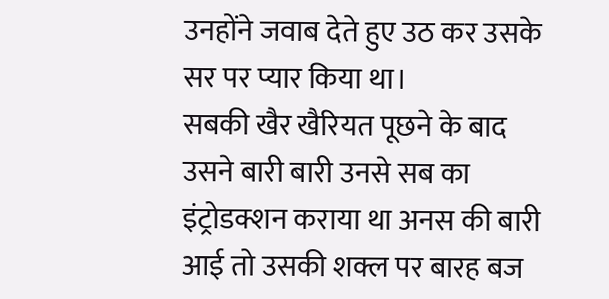उनहोंने जवाब देते हुए उठ कर उसके सर पर प्यार किया था।
सबकी खैर खैरियत पूछने के बाद उसने बारी बारी उनसे सब का इंट्रोडक्शन कराया था अनस की बारी आई तो उसकी शक्ल पर बारह बज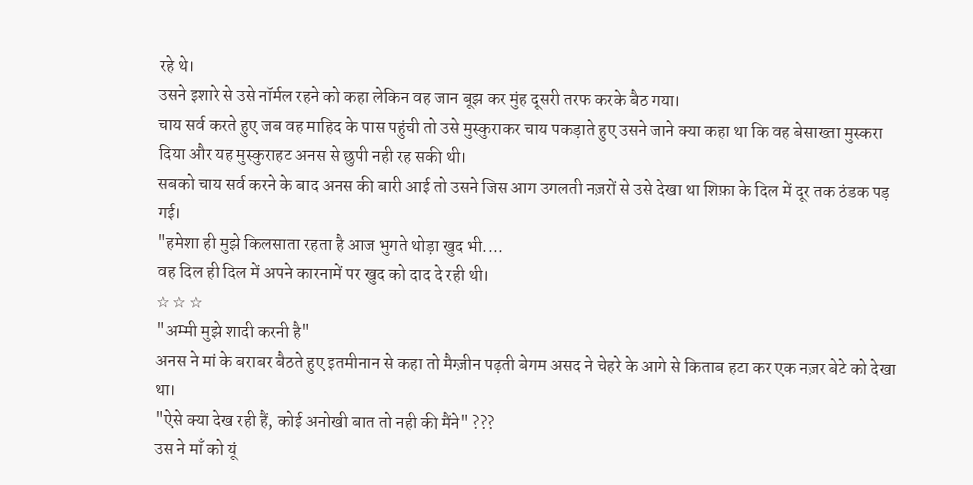रहे थे।
उसने इशारे से उसे नॉर्मल रहने को कहा लेकिन वह जान बूझ कर मुंह दूसरी तरफ करके बैठ गया।
चाय सर्व करते हुए जब वह माहिद के पास पहुंची तो उसे मुस्कुराकर चाय पकड़ाते हुए उसने जाने क्या कहा था कि वह बेसाख्ता मुस्करा दिया और यह मुस्कुराहट अनस से छुपी नही रह सकी थी।
सबको चाय सर्व करने के बाद अनस की बारी आई तो उसने जिस आग उगलती नज़रों से उसे देखा था शिफ़ा के दिल में दूर तक ठंडक पड़ गई।
"हमेशा ही मुझे किलसाता रहता है आज भुगते थोड़ा खुद भी....
वह दिल ही दिल में अपने कारनामें पर खुद को दाद दे रही थी।
☆ ☆ ☆
"अम्मी मुझे शादी करनी है"
अनस ने मां के बराबर बैठते हुए इतमीनान से कहा तो मैग्ज़ीन पढ़ती बेगम असद ने चेहरे के आगे से किताब हटा कर एक नज़र बेटे को देखा था।
"ऐसे क्या देख रही हैं, कोई अनोखी बात तो नही की मैंने" ???
उस ने माँ को यूं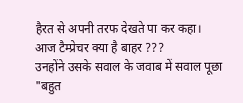हैरत से अपनी तरफ देखते पा कर कहा।
आज टैम्प्रेचर क्या है बाहर ???
उनहोंने उसके सवाल के जवाब में सवाल पूछा
"बहुत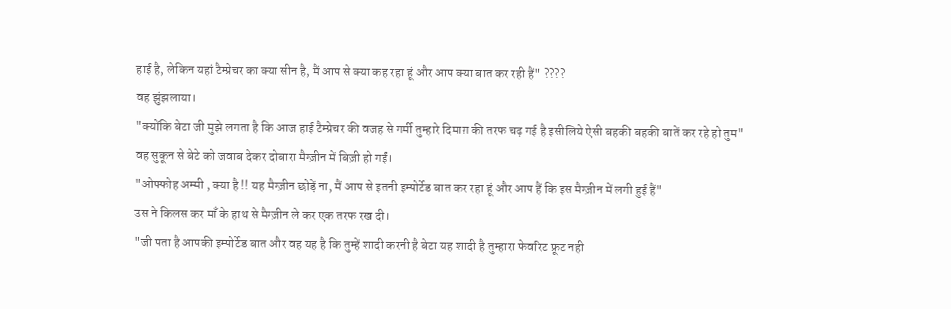हाई है, लेकिन यहां टैम्प्रेचर का क्या सीन है, मैं आप से क्या कह रहा हूं और आप क्या बात कर रही हैं" ????
वह झुंझलाया।
"क्योंकि बेटा जी मुझे लगता है कि आज हाई टैम्प्रेचर की वजह से गर्मी तुम्हारे दिमाग़ की तरफ चढ़ गई है इसीलिये ऐसी बहकी बहकी बातें कर रहे हो तुम"
वह सुकून से बेटे को जवाब देकर दोबारा मैग्ज़ीन में बिज़ी हो गईं।
"ओफ्फोह अम्मी , क्या है !! यह मैग्ज़ीन छोड़ें ना, मैं आप से इतनी इम्पोर्टेड बात कर रहा हूं और आप हैं कि इस मैग्ज़ीन में लगी हुई हैं"
उस ने किलस कर माँ के हाथ से मैग्ज़ीन ले कर एक तरफ रख दी।
"जी पता है आपकी इम्पोर्टेड बात और वह यह है कि तुम्हें शादी करनी है बेटा यह शादी है तुम्हारा फेवरिट फ्रूट नही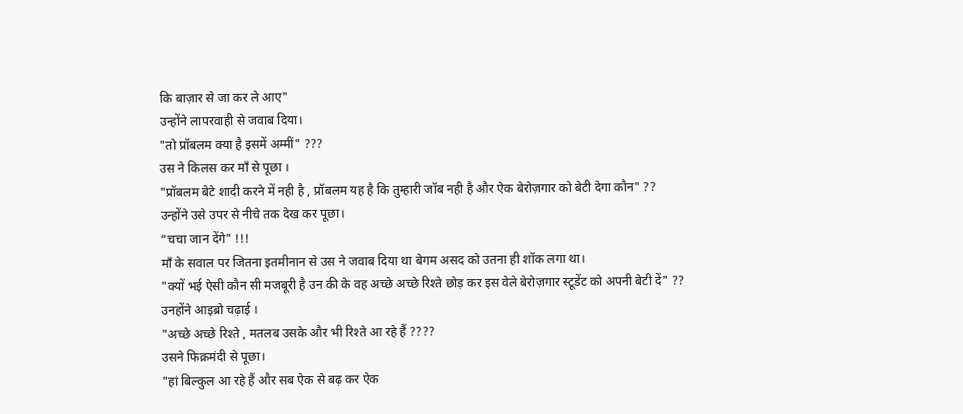कि बाज़ार से जा कर ले आए"
उन्होंने लापरवाही से जवाब दिया।
"तो प्रॉबलम क्या है इसमें अम्मीं" ???
उस ने किलस कर माँ से पूछा ।
"प्रॉबलम बेटे शादी करने में नही है , प्रॉबलम यह है कि तुम्हारी जॉब नही है और ऐक बेरोज़गार को बेटी देगा कौन" ??
उन्होंने उसे उपर से नीचे तक देख कर पूछा।
“चचा जान देंगे" !!!
माँ के सवाल पर जितना इतमीनान से उस ने जवाब दिया था बेगम असद को उतना ही शॉक लगा था।
"क्यों भई ऐसी कौन सी मजबूरी है उन की के वह अच्छे अच्छे रिश्ते छोड़ कर इस वेले बेरोज़गार स्टूडेंट को अपनी बेटी दें" ??
उनहोंने आइब्रो चढ़ाई ।
"अच्छे अच्छे रिश्ते , मतलब उसके और भी रिश्ते आ रहे हैं ????
उसने फिक्रमंदी से पूछा।
"हां बिल्कुल आ रहे हैं और सब ऐक से बढ़ कर ऐक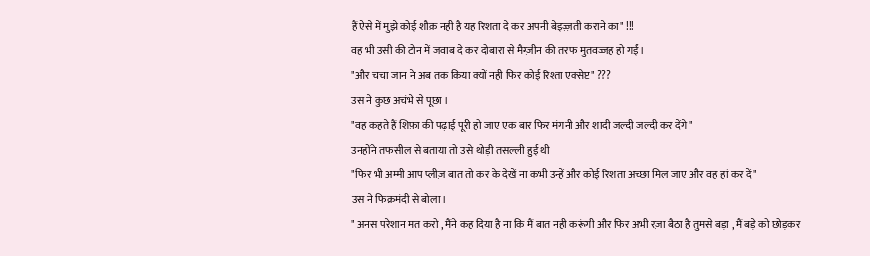हैं ऐसे में मुझे कोई शौक़ नही है यह रिशता दे कर अपनी बेइज़्ज़ती कराने का" !!!
वह भी उसी की टोन में जवाब दे कर दोबारा से मैग्ज़ीन की तरफ मुतवज्जह हो गईं।
"और चचा जान ने अब तक किया क्यों नही फिर कोई रिश्ता एक्सेप्ट" ???
उस ने कुछ अचंभे से पूछा ।
"वह कहते हैं शिफ़ा की पढ़ाई पूरी हो जाए एक बार फिर मंगनी और शादी जल्दी जल्दी कर देंगे"
उनहोंने तफसील से बताया तो उसे थोड़ी तसल्ली हुई थी
"फिर भी अम्मी आप प्लीज़ बात तो कर के देखें ना कभी उन्हें और कोई रिशता अच्छा मिल जाए और वह हां कर दें"
उस ने फिक्रमंदी से बोला।
" अनस परेशान मत करो , मैंने कह दिया है ना कि मैं बात नही करूंगी और फिर अभी रज़ा बैठा है तुमसे बड़ा , मैं बड़े को छोड़कर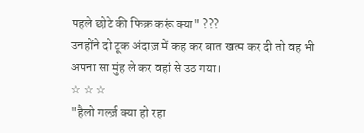पहले छोटे की फिक्र करूं क्या" ???
उनहोंने दो टूक अंदाज़ में कह कर बात खत्म कर दी तो वह भी अपना सा मुंह ले कर वहां से उठ गया।
☆ ☆ ☆
"हैलो गर्ल्ज़ क्या हो रहा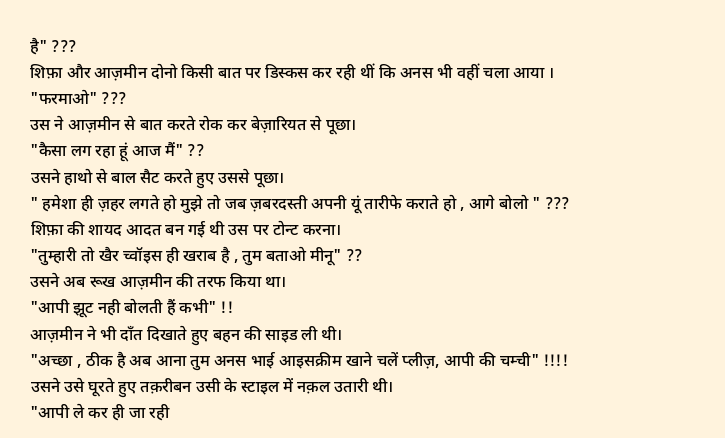है" ???
शिफ़ा और आज़मीन दोनो किसी बात पर डिस्कस कर रही थीं कि अनस भी वहीं चला आया ।
"फरमाओ" ???
उस ने आज़मीन से बात करते रोक कर बेज़ारियत से पूछा।
"कैसा लग रहा हूं आज मैं" ??
उसने हाथो से बाल सैट करते हुए उससे पूछा।
" हमेशा ही ज़हर लगते हो मुझे तो जब ज़बरदस्ती अपनी यूं तारीफे कराते हो , आगे बोलो " ???
शिफ़ा की शायद आदत बन गई थी उस पर टोन्ट करना।
"तुम्हारी तो खैर च्वॉइस ही खराब है , तुम बताओ मीनू" ??
उसने अब रूख आज़मीन की तरफ किया था।
"आपी झूट नही बोलती हैं कभी" !!
आज़मीन ने भी दाँत दिखाते हुए बहन की साइड ली थी।
"अच्छा , ठीक है अब आना तुम अनस भाई आइसक्रीम खाने चलें प्लीज़, आपी की चम्ची" !!!!
उसने उसे घूरते हुए तक़रीबन उसी के स्टाइल में नक़ल उतारी थी।
"आपी ले कर ही जा रही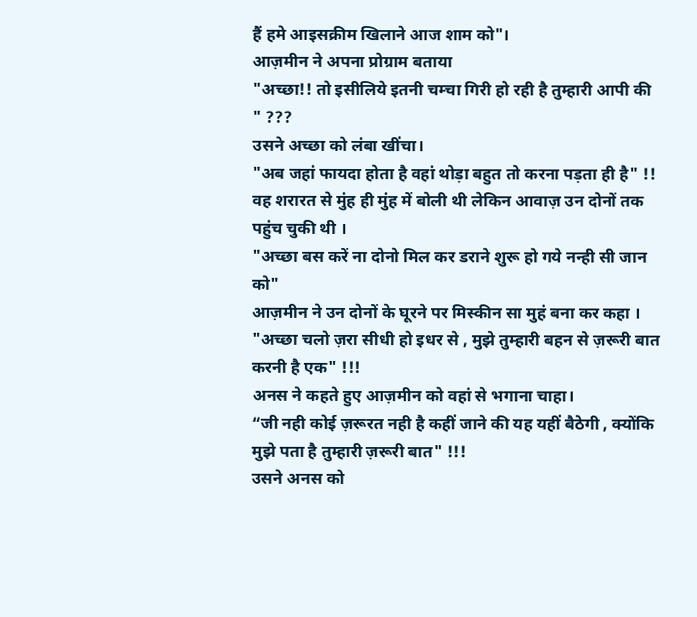हैं हमे आइसक्रीम खिलाने आज शाम को"।
आज़मीन ने अपना प्रोग्राम बताया
"अच्छा!! तो इसीलिये इतनी चम्चा गिरी हो रही है तुम्हारी आपी की " ???
उसने अच्छा को लंबा खींचा।
"अब जहां फायदा होता है वहां थोड़ा बहुत तो करना पड़ता ही है" !!
वह शरारत से मुंह ही मुंह में बोली थी लेकिन आवाज़ उन दोनों तक पहुंच चुकी थी ।
"अच्छा बस करें ना दोनो मिल कर डराने शुरू हो गये नन्ही सी जान को"
आज़मीन ने उन दोनों के घूरने पर मिस्कीन सा मुहं बना कर कहा ।
"अच्छा चलो ज़रा सीधी हो इधर से , मुझे तुम्हारी बहन से ज़रूरी बात करनी है एक" !!!
अनस ने कहते हुए आज़मीन को वहां से भगाना चाहा।
“जी नही कोई ज़रूरत नही है कहीं जाने की यह यहीं बैठेगी , क्योंकि मुझे पता है तुम्हारी ज़रूरी बात" !!!
उसने अनस को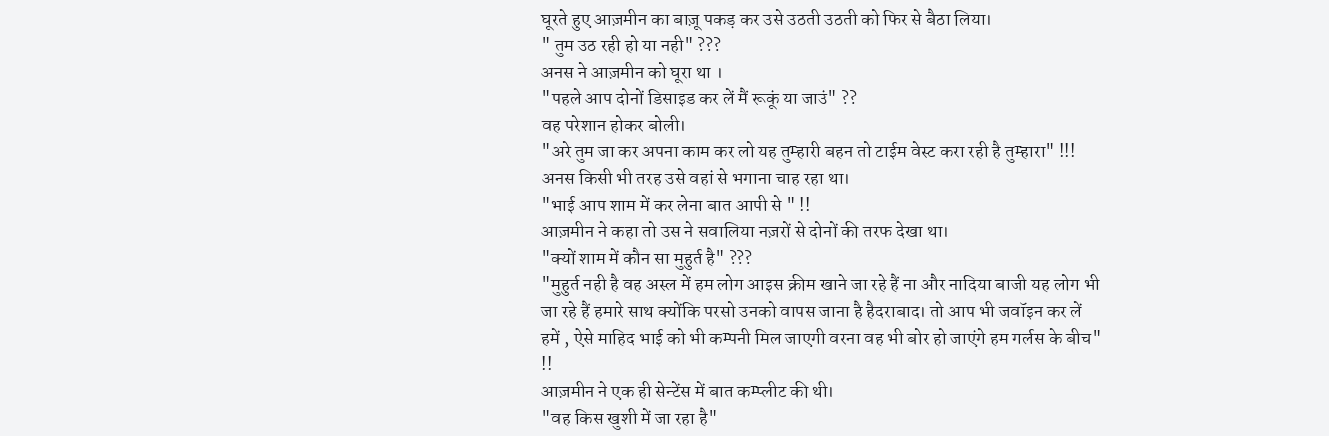घूरते हुए आज़मीन का बाज़ू पकड़ कर उसे उठती उठती को फिर से बैठा लिया।
" तुम उठ रही हो या नही" ???
अनस ने आज़मीन को घूरा था ।
"पहले आप दोनों डिसाइड कर लें मैं रूकूं या जाउं" ??
वह परेशान होकर बोली।
"अरे तुम जा कर अपना काम कर लो यह तुम्हारी बहन तो टाईम वेस्ट करा रही है तुम्हारा" !!!
अनस किसी भी तरह उसे वहां से भगाना चाह रहा था।
"भाई आप शाम में कर लेना बात आपी से " !!
आज़मीन ने कहा तो उस ने सवालिया नज़रों से दोनों की तरफ देखा था।
"क्यों शाम में कौन सा मुहुर्त है" ???
"मुहुर्त नही है वह अस्ल में हम लोग आइस क्रीम खाने जा रहे हैं ना और नादिया बाजी यह लोग भी जा रहे हैं हमारे साथ क्योंकि परसो उनको वापस जाना है हैदराबाद। तो आप भी जवॉइन कर लें हमें , ऐसे माहिद भाई को भी कम्पनी मिल जाएगी वरना वह भी बोर हो जाएंगे हम गर्लस के बीच" !!
आज़मीन ने एक ही सेन्टेंस में बात कम्प्लीट की थी।
"वह किस खुशी में जा रहा है"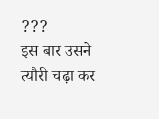???
इस बार उसने त्यौरी चढ़ा कर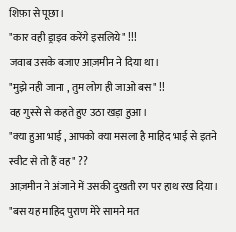शिफ़ा से पूछा।
"कार वही ड्राइव करेंगे इसलिये" !!!
जवाब उसके बजाए आज़मीन ने दिया था।
"मुझे नही जाना , तुम लोग ही जाओ बस" !!
वह गुस्से से कहते हुए उठा खड़ा हुआ।
"क्या हुआ भाई , आपको क्या मसला है माहिद भाई से इतने स्वीट से तो हैं वह" ??
आज़मीन ने अंजाने में उसकी दुखती रग पर हाथ रख दिया।
"बस यह माहिद पुराण मेरे सामने मत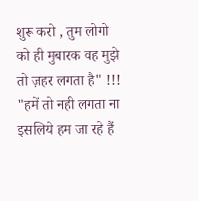शुरू करो , तुम लोगो को ही मुबारक वह मुझे तो ज़हर लगता है" !!!
"हमें तो नही लगता ना इसलिये हम जा रहे हैं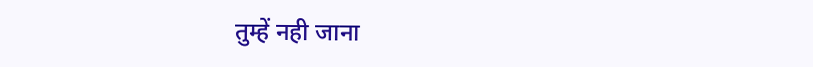तुम्हें नही जाना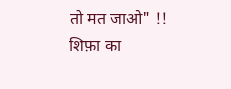तो मत जाओ" !!
शिफ़ा का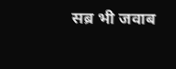सब्र भी जवाब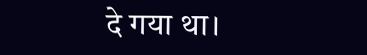दे गया था।